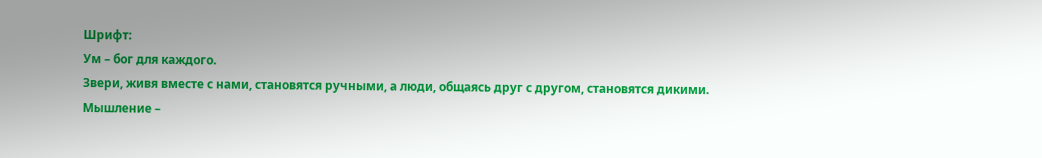Шрифт:
Ум – бог для каждого.
Звери, живя вместе с нами, становятся ручными, а люди, общаясь друг с другом, становятся дикими.
Мышление –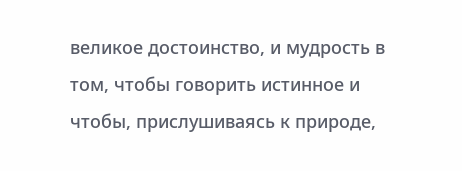великое достоинство, и мудрость в том, чтобы говорить истинное и чтобы, прислушиваясь к природе,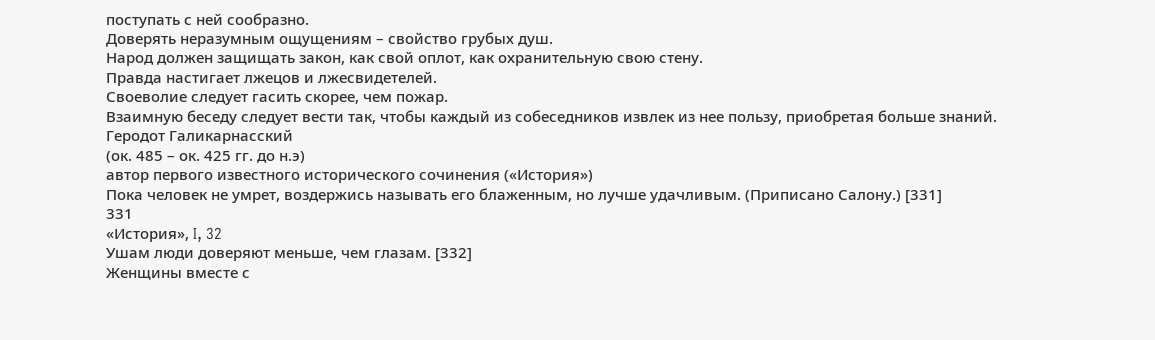поступать с ней сообразно.
Доверять неразумным ощущениям – свойство грубых душ.
Народ должен защищать закон, как свой оплот, как охранительную свою стену.
Правда настигает лжецов и лжесвидетелей.
Своеволие следует гасить скорее, чем пожар.
Взаимную беседу следует вести так, чтобы каждый из собеседников извлек из нее пользу, приобретая больше знаний.
Геродот Галикарнасский
(ок. 485 – ок. 425 гг. до н.э)
автор первого известного исторического сочинения («История»)
Пока человек не умрет, воздержись называть его блаженным, но лучше удачливым. (Приписано Салону.) [331]
331
«История», I, 32
Ушам люди доверяют меньше, чем глазам. [332]
Женщины вместе с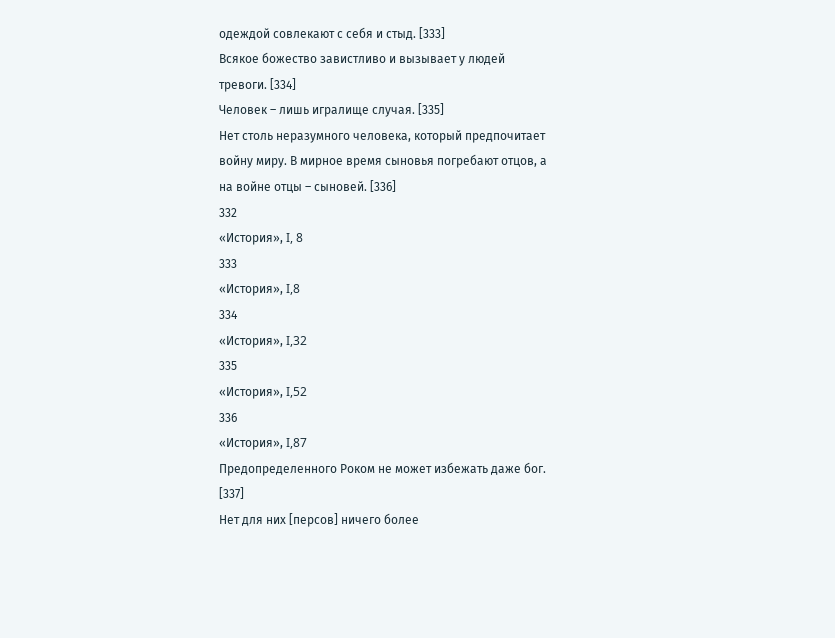одеждой совлекают с себя и стыд. [333]
Всякое божество завистливо и вызывает у людей тревоги. [334]
Человек – лишь игралище случая. [335]
Нет столь неразумного человека, который предпочитает войну миру. В мирное время сыновья погребают отцов, а на войне отцы – сыновей. [336]
332
«История», I, 8
333
«История», I,8
334
«История», I,32
335
«История», I,52
336
«История», I,87
Предопределенного Роком не может избежать даже бог. [337]
Нет для них [персов] ничего более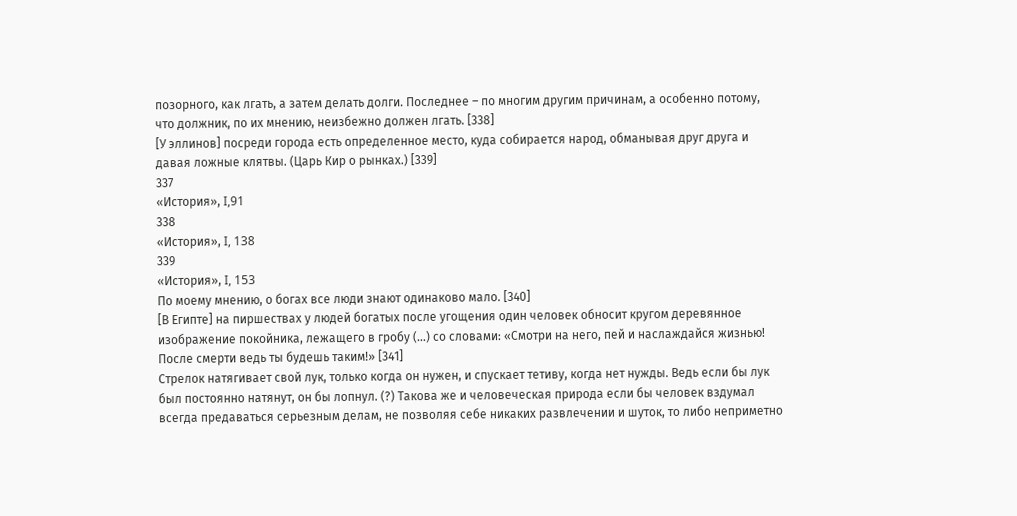позорного, как лгать, а затем делать долги. Последнее – по многим другим причинам, а особенно потому, что должник, по их мнению, неизбежно должен лгать. [338]
[У эллинов] посреди города есть определенное место, куда собирается народ, обманывая друг друга и давая ложные клятвы. (Царь Кир о рынках.) [339]
337
«История», I,91
338
«История», I, 138
339
«История», I, 153
По моему мнению, о богах все люди знают одинаково мало. [340]
[В Египте] на пиршествах у людей богатых после угощения один человек обносит кругом деревянное изображение покойника, лежащего в гробу (…) со словами: «Смотри на него, пей и наслаждайся жизнью! После смерти ведь ты будешь таким!» [341]
Стрелок натягивает свой лук, только когда он нужен, и спускает тетиву, когда нет нужды. Ведь если бы лук был постоянно натянут, он бы лопнул. (?) Такова же и человеческая природа если бы человек вздумал всегда предаваться серьезным делам, не позволяя себе никаких развлечении и шуток, то либо неприметно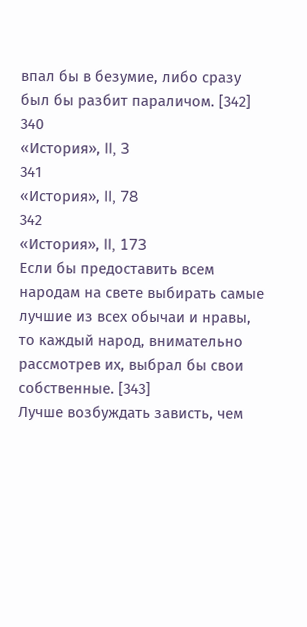впал бы в безумие, либо сразу был бы разбит параличом. [342]
340
«История», II, 3
341
«История», II, 78
342
«История», II, 173
Если бы предоставить всем народам на свете выбирать самые лучшие из всех обычаи и нравы, то каждый народ, внимательно рассмотрев их, выбрал бы свои собственные. [343]
Лучше возбуждать зависть, чем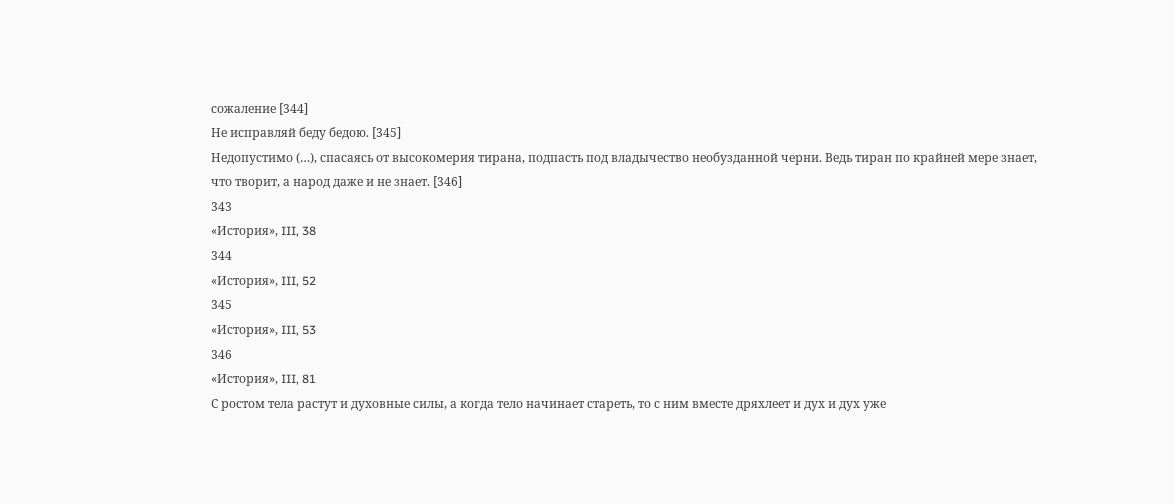сожаление [344]
Не исправляй беду бедою. [345]
Недопустимо (…), спасаясь от высокомерия тирана, подпасть под владычество необузданной черни. Ведь тиран по крайней мере знает, что творит, а народ даже и не знает. [346]
343
«История», III, 38
344
«История», III, 52
345
«История», III, 53
346
«История», III, 81
С ростом тела растут и духовные силы, а когда тело начинает стареть, то с ним вместе дряхлеет и дух и дух уже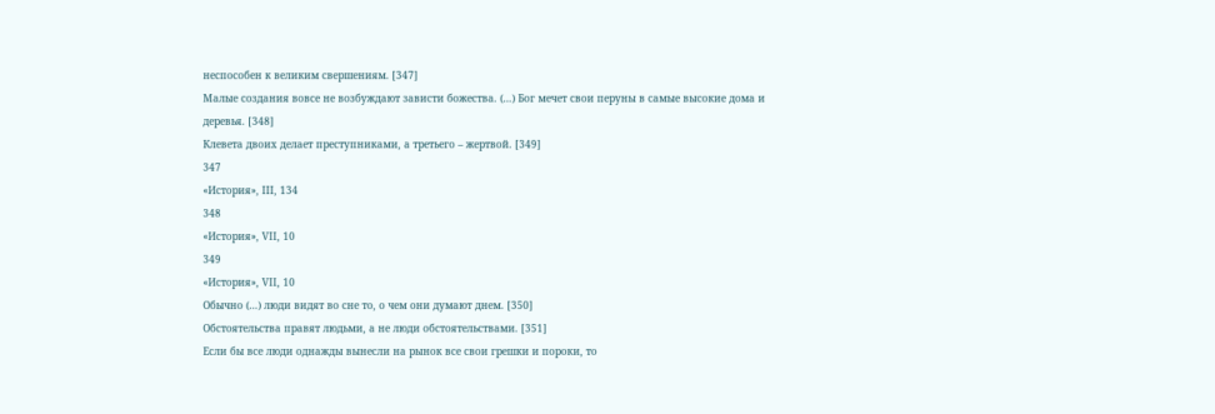неспособен к великим свершениям. [347]
Малые создания вовсе не возбуждают зависти божества. (…) Бог мечет свои перуны в самые высокие дома и деревья. [348]
Клевета двоих делает преступниками, а третьего – жертвой. [349]
347
«История», III, 134
348
«История», VII, 10
349
«История», VII, 10
Обычно (…) люди видят во сне то, о чем они думают днем. [350]
Обстоятельства правят людьми, а не люди обстоятельствами. [351]
Если бы все люди однажды вынесли на рынок все свои грешки и пороки, то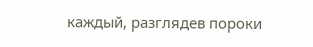каждый, разглядев пороки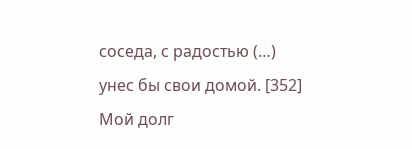соседа, с радостью (…) унес бы свои домой. [352]
Мой долг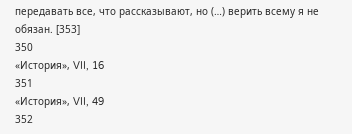передавать все, что рассказывают, но (…) верить всему я не обязан. [353]
350
«История», VII, 16
351
«История», VII, 49
352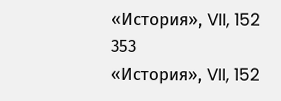«История», VII, 152
353
«История», VII, 152